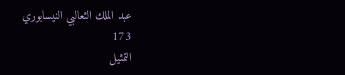عبد الملك الثعالبي النيسابوري
173
التمثيل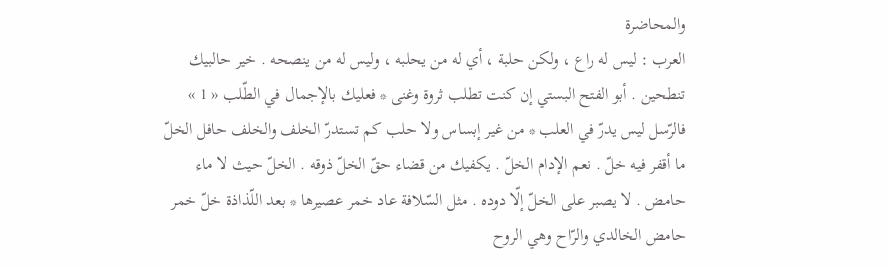والمحاضرة
العرب : ليس له راع ، ولكن حلبة ، أي له من يحلبه ، وليس له من ينصحه . خير حالبيك تنطحين . أبو الفتح البستي إن كنت تطلب ثروة وغنى * فعليك بالإجمال في الطّلب « 1 » فالرّسل ليس يدرّ في العلب * من غير إبساس ولا حلب كم تستدرّ الخلف والخلف حافل الخلّ ما أقفر فيه خلّ . نعم الإدام الخلّ . يكفيك من قضاء حقّ الخلّ ذوقه . الخلّ حيث لا ماء حامض . لا يصبر على الخلّ إلّا دوده . مثل السّلافة عاد خمر عصيرها * بعد اللّذاذة خلّ خمر حامض الخالدي والرّاح وهي الروح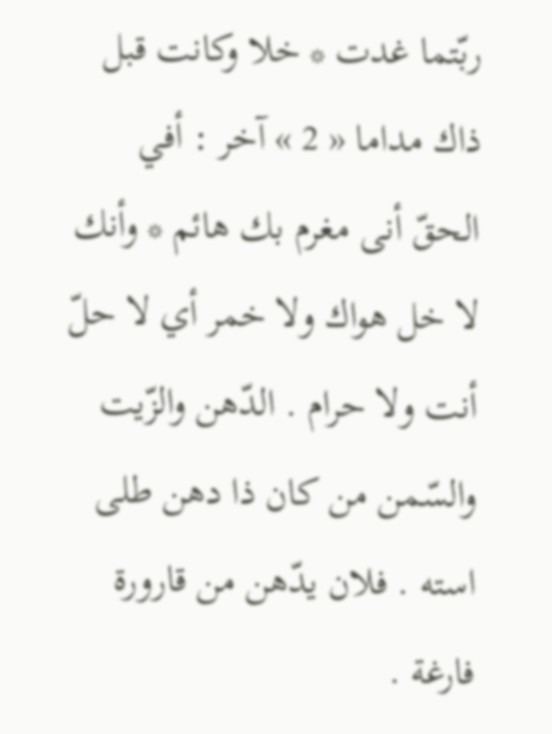ربّتما غدت * خلا وكانت قبل ذاك مداما « 2 » آخر : أفي الحقّ أنى مغرم بك هائم * وأنك لا خل هواك ولا خمر أي لا حلّ أنت ولا حرام . الدّهن والزّيت والسّمن من كان ذا دهن طلى استه . فلان يدّهن من قارورة فارغة .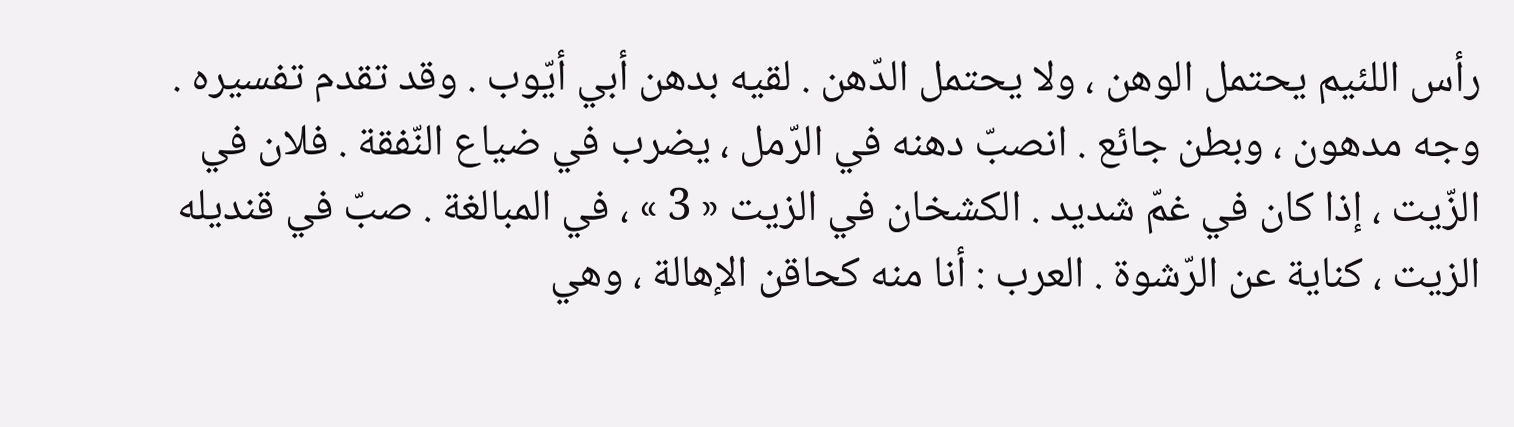رأس اللئيم يحتمل الوهن ، ولا يحتمل الدّهن . لقيه بدهن أبي أيّوب . وقد تقدم تفسيره . وجه مدهون ، وبطن جائع . انصبّ دهنه في الرّمل ، يضرب في ضياع النّفقة . فلان في الزّيت ، إذا كان في غمّ شديد . الكشخان في الزيت « 3 » ، في المبالغة . صبّ في قنديله الزيت ، كناية عن الرّشوة . العرب : أنا منه كحاقن الإهالة ، وهي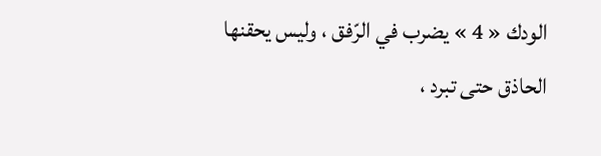الودك « 4 » يضرب في الرّفق ، وليس يحقنها الحاذق حتى تبرد ،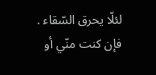لئلّا يحرق السّقاء . فإن كنت منّي أو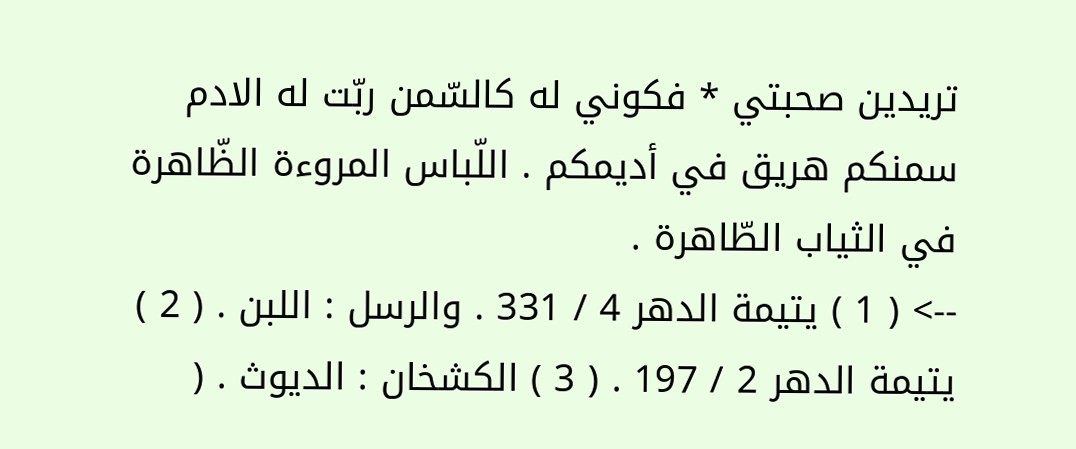تريدين صحبتي * فكوني له كالسّمن ربّت له الادم سمنكم هريق في أديمكم . اللّباس المروءة الظّاهرة في الثياب الطّاهرة .
--> ( 1 ) يتيمة الدهر 4 / 331 . والرسل : اللبن . ( 2 ) يتيمة الدهر 2 / 197 . ( 3 ) الكشخان : الديوث . (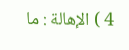4 ) الإهالة : ما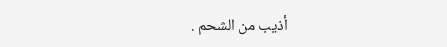أذيب من الشحم .